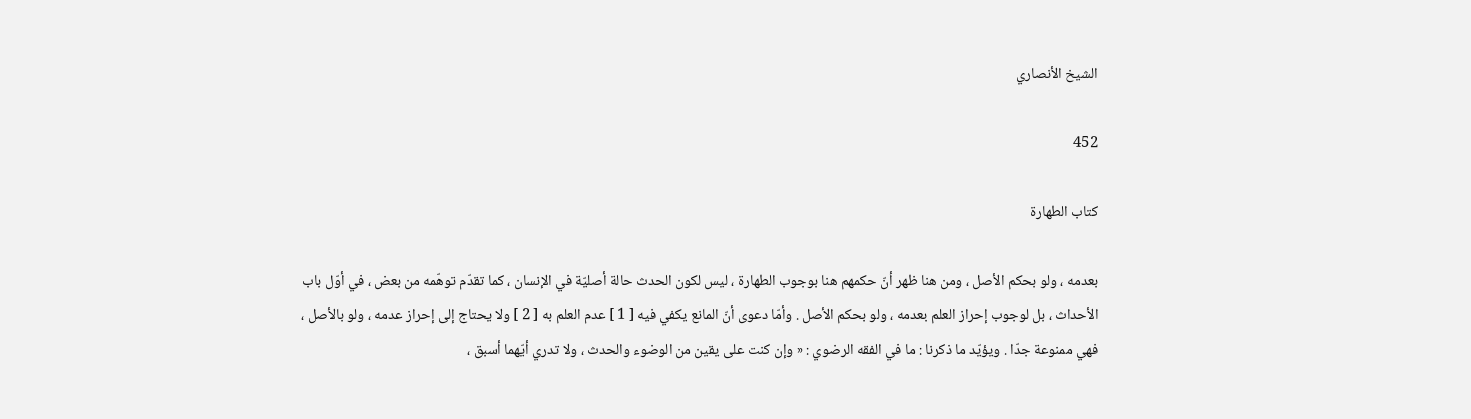الشيخ الأنصاري

452

كتاب الطهارة

بعدمه ، ولو بحكم الأصل ، ومن هنا ظهر أنّ حكمهم هنا بوجوب الطهارة ، ليس لكون الحدث حالة أصليّة في الإنسان ، كما تقدّم توهّمه من بعض ، في أوّل باب الأحداث ، بل لوجوب إحراز العلم بعدمه ، ولو بحكم الأصل . وأمّا دعوى أنّ المانع يكفي فيه [ 1 ] عدم العلم به [ 2 ] ولا يحتاج إلى إحراز عدمه ، ولو بالأصل ، فهي ممنوعة جدّا . ويؤيّد ما ذكرنا : ما في الفقه الرضوي : « وإن كنت على يقين من الوضوء والحدث ، ولا تدري أيّهما أسبق ،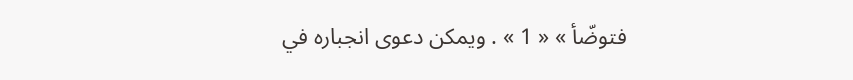فتوضّأ » « 1 » . ويمكن دعوى انجباره في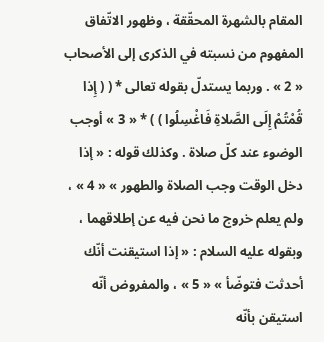المقام بالشهرة المحقّقة ، وظهور الاتّفاق المفهوم من نسبته في الذكرى إلى الأصحاب « 2 » . وربما يستدلّ بقوله تعالى * ( ( إِذا قُمْتُمْ إِلَى الصَّلاةِ فَاغْسِلُوا ) ) * « 3 » أوجب الوضوء عند كلّ صلاة . وكذلك قوله : « إذا دخل الوقت وجب الصلاة والطهور » « 4 » ، ولم يعلم خروج ما نحن فيه عن إطلاقهما ، وبقوله عليه السلام : « إذا استيقنت أنّك أحدثت فتوضّأ » « 5 » ، والمفروض أنّه استيقن بأنّه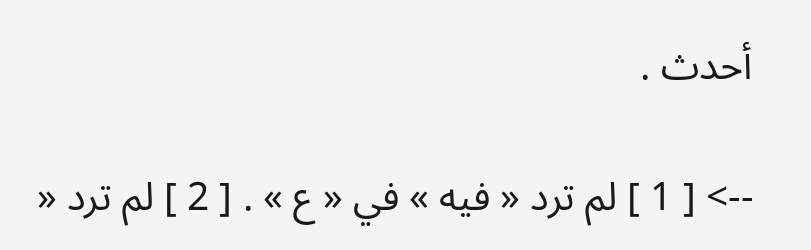أحدث .

--> [ 1 ] لم ترد « فيه » في « ع » . [ 2 ] لم ترد «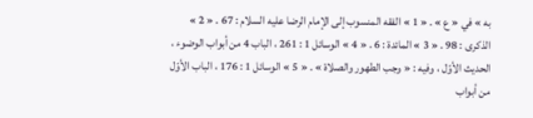به » في « ع » . « 1 » الفقه المنسوب إلى الإمام الرضا عليه السلام : 67 . « 2 » الذكرى : 98 . « 3 » المائدة : 6 . « 4 » الوسائل 1 : 261 ، الباب 4 من أبواب الوضوء ، الحديث الأوّل ، وفيه : « وجب الطهور والصلاة » . « 5 » الوسائل 1 : 176 ، الباب الأوّل من أبواب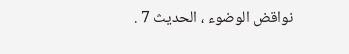نواقض الوضوء ، الحديث 7 .